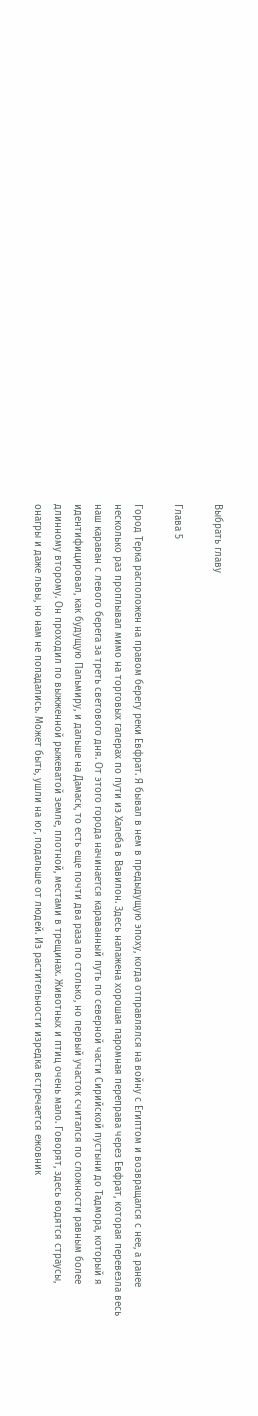Выбрать главу

Глава 5

Город Терка расположен на правом берегу реки Евфрат. Я бывал в нем в предыдущую эпоху, когда отправлялся на войну с Египтом и возвращался с нее, а ранее несколько раз проплывал мимо на торговых галерах по пути из Халеба в Вавилон. Здесь налажена хорошая паромная переправа через Евфрат, которая перевезла весь наш караван с левого берега за треть светового дня. От этого города начинается караванный путь по северной части Сирийской пустыни до Тадмора, который я идентифицировал, как будущую Пальмиру, и дальше на Дамаск, то есть еще почти два раза по столько, но первый участок считался по сложности равным более длинному второму. Он проходил по выжженной рыжеватой земле, плотной, местами в трещинах. Животных и птиц очень мало. Говорят, здесь водятся страусы, онагры и даже львы, но нам не попадались. Может быть, ушли на юг, подальше от людей. Из растительности изредка встречается ежовник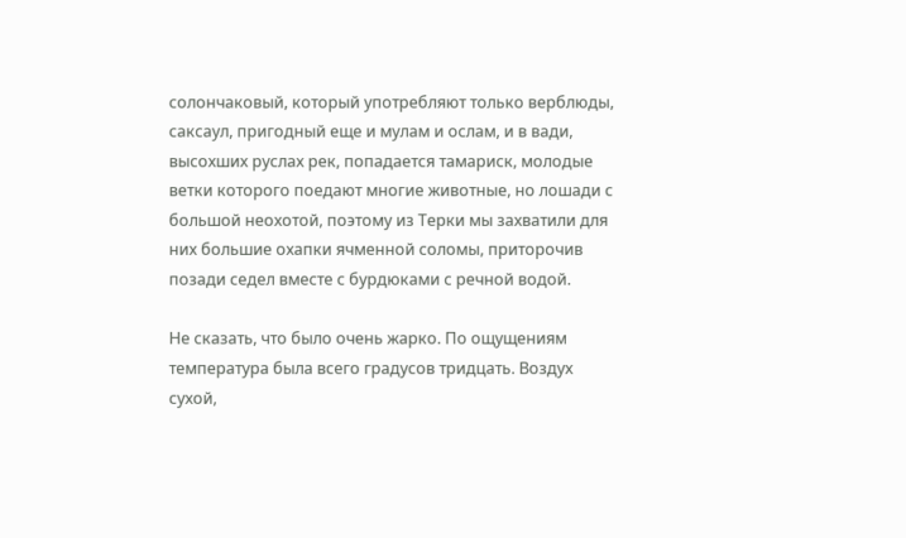солончаковый, который употребляют только верблюды, саксаул, пригодный еще и мулам и ослам, и в вади, высохших руслах рек, попадается тамариск, молодые ветки которого поедают многие животные, но лошади с большой неохотой, поэтому из Терки мы захватили для них большие охапки ячменной соломы, приторочив позади седел вместе с бурдюками с речной водой.

Не сказать, что было очень жарко. По ощущениям температура была всего градусов тридцать. Воздух сухой,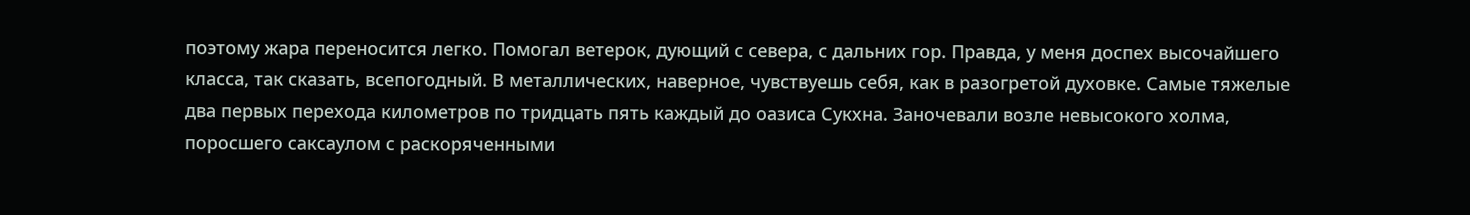поэтому жара переносится легко. Помогал ветерок, дующий с севера, с дальних гор. Правда, у меня доспех высочайшего класса, так сказать, всепогодный. В металлических, наверное, чувствуешь себя, как в разогретой духовке. Самые тяжелые два первых перехода километров по тридцать пять каждый до оазиса Сукхна. Заночевали возле невысокого холма, поросшего саксаулом с раскоряченными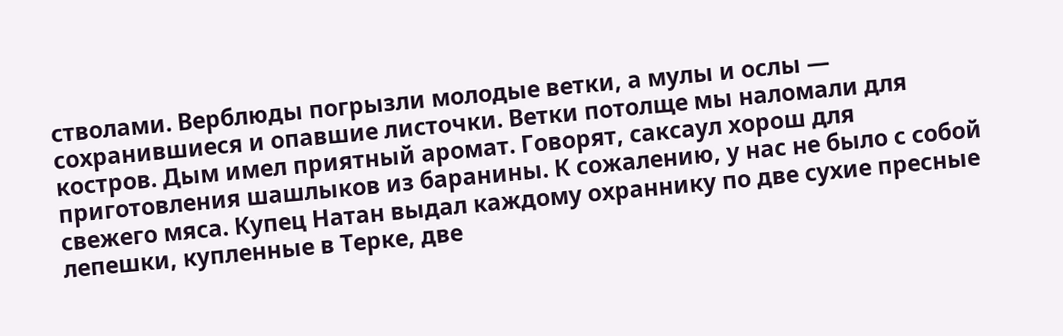стволами. Верблюды погрызли молодые ветки, а мулы и ослы — сохранившиеся и опавшие листочки. Ветки потолще мы наломали для костров. Дым имел приятный аромат. Говорят, саксаул хорош для приготовления шашлыков из баранины. К сожалению, у нас не было с собой свежего мяса. Купец Натан выдал каждому охраннику по две сухие пресные лепешки, купленные в Терке, две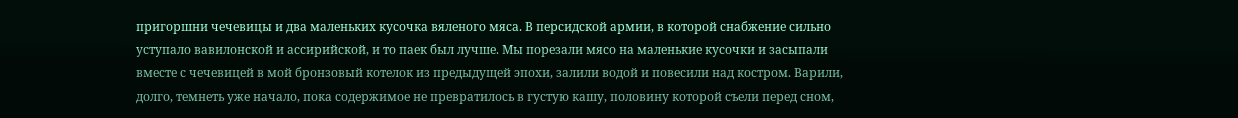пригоршни чечевицы и два маленьких кусочка вяленого мяса. В персидской армии, в которой снабжение сильно уступало вавилонской и ассирийской, и то паек был лучше. Мы порезали мясо на маленькие кусочки и засыпали вместе с чечевицей в мой бронзовый котелок из предыдущей эпохи, залили водой и повесили над костром. Варили, долго, темнеть уже начало, пока содержимое не превратилось в густую кашу, половину которой съели перед сном,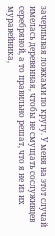зачерпывая ложками по кругу. У меня на этот случай имелась деревянная, чтобы не смущать сослуживцев серебряной, а то правильно решат, что я не из их муравейника,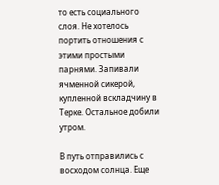то есть социального слоя. Не хотелось портить отношения с этими простыми парнями. Запивали ячменной сикерой, купленной вскладчину в Терке. Остальное добили утром.

В путь отправились с восходом солнца. Еще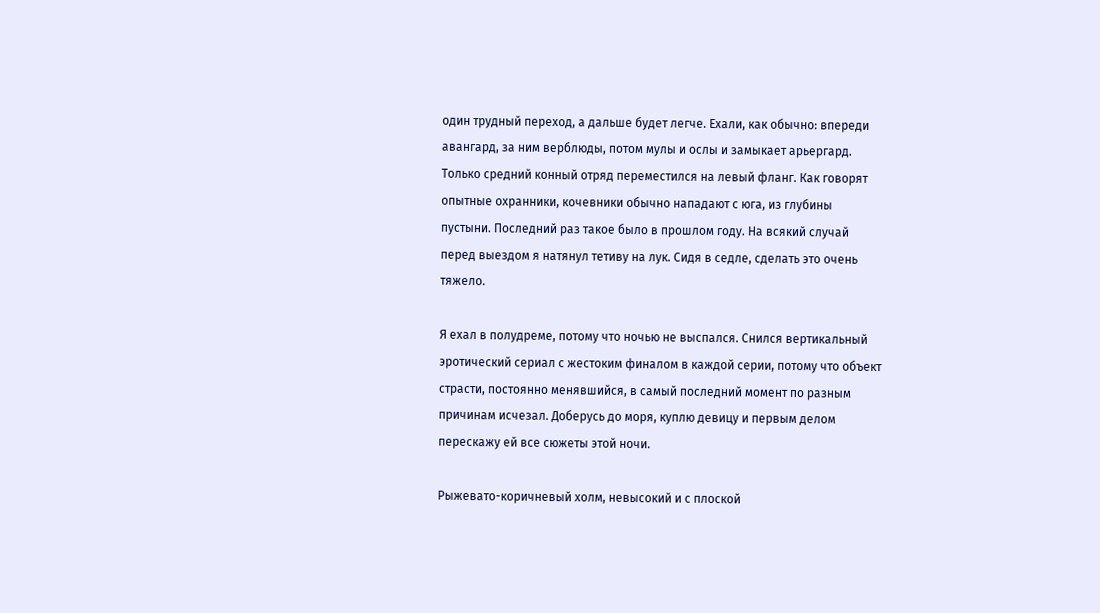один трудный переход, а дальше будет легче. Ехали, как обычно: впереди авангард, за ним верблюды, потом мулы и ослы и замыкает арьергард. Только средний конный отряд переместился на левый фланг. Как говорят опытные охранники, кочевники обычно нападают с юга, из глубины пустыни. Последний раз такое было в прошлом году. На всякий случай перед выездом я натянул тетиву на лук. Сидя в седле, сделать это очень тяжело.

Я ехал в полудреме, потому что ночью не выспался. Снился вертикальный эротический сериал с жестоким финалом в каждой серии, потому что объект страсти, постоянно менявшийся, в самый последний момент по разным причинам исчезал. Доберусь до моря, куплю девицу и первым делом перескажу ей все сюжеты этой ночи.

Рыжевато-коричневый холм, невысокий и с плоской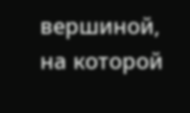вершиной, на которой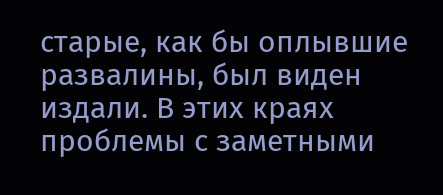старые, как бы оплывшие развалины, был виден издали. В этих краях проблемы с заметными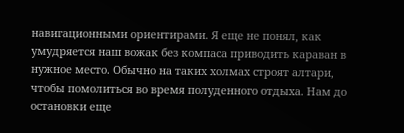навигационными ориентирами. Я еще не понял, как умудряется наш вожак без компаса приводить караван в нужное место. Обычно на таких холмах строят алтари, чтобы помолиться во время полуденного отдыха. Нам до остановки еще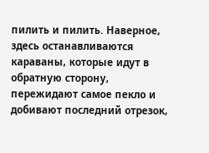пилить и пилить. Наверное, здесь останавливаются караваны, которые идут в обратную сторону, пережидают самое пекло и добивают последний отрезок,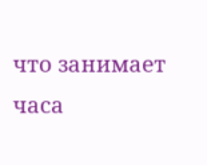что занимает часа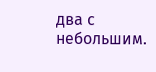два с небольшим.